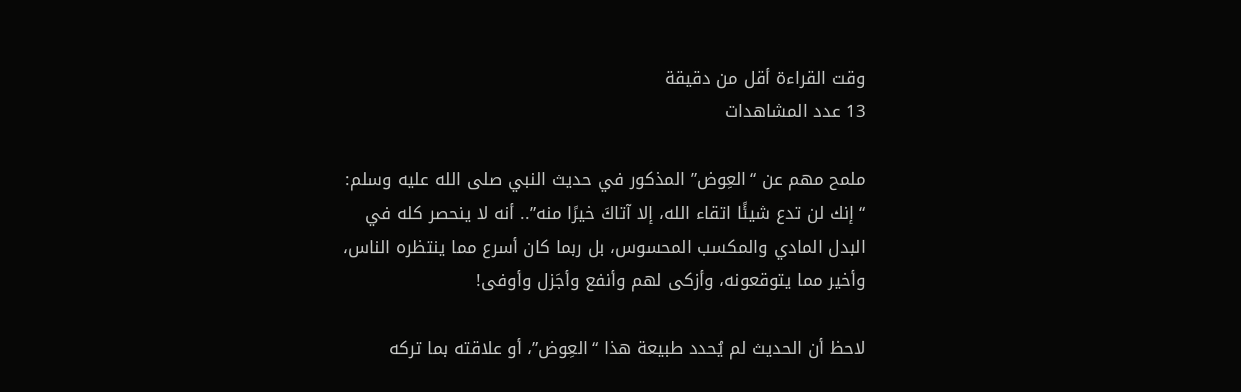وقت القراءة أقل من دقيقة
13 عدد المشاهدات

ملمح مهم عن “العِوض” المذكور في حديث النبي صلى الله عليه وسلم: “إنك لن تدع شيئًا اتقاء الله، إلا آتاكَ خيرًا منه”.. أنه لا ينحصر كله في البدل المادي والمكسب المحسوس، بل ربما كان أسرع مما ينتظره الناس، وأخير مما يتوقعونه، وأزكى لهم وأنفع وأجَزل وأوفى!

لاحظ أن الحديث لم يُحدد طبيعة هذا “العِوض”، أو علاقته بما تركه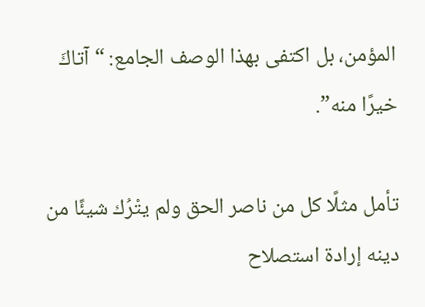المؤمن، بل اكتفى بهذا الوصف الجامع: “آتاكَ خيرًا منه”.

تأمل مثلًا كل من ناصر الحق ولم يتْرُك شيئًا من دينه إرادة استصلاح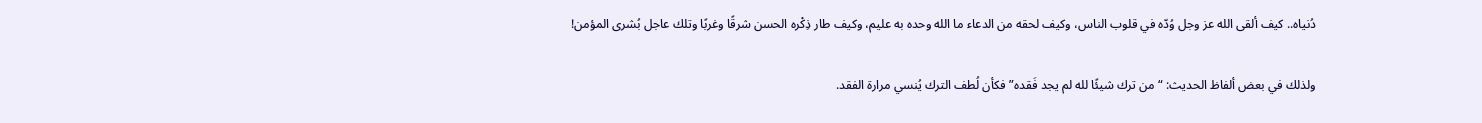دُنياه.. كيف ألقى الله عز وجل وُدّه في قلوب الناس، وكيف لحقه من الدعاء ما الله وحده به عليم، وكيف طار ذِكْره الحسن شرقًا وغربًا وتلك عاجل بُشرى المؤمن!

ولذلك في بعض ألفاظ الحديث: “من ترك شيئًا لله لم يجد فَقده” فكأن لُطف الترك يُنسي مرارة الفقد.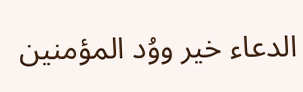الدعاء خير ووُد المؤمنين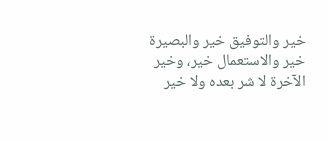خير والتوفيق خير والبصيرة خير والاستعمال خير، وخير الآخرة لا شر بعده ولا خير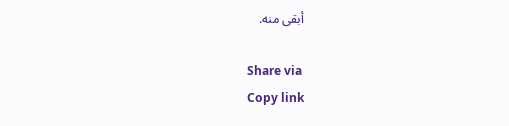أبقى منه.

Share via
Copy link